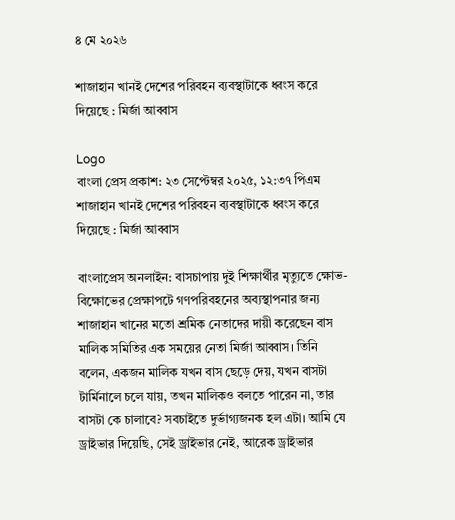৪ মে ২০২৬

শাজাহান খানই দেশের পরিবহন ব্যবস্থাটাকে ধ্বংস করে দিয়েছে : মির্জা আব্বাস

Logo
বাংলা প্রেস প্রকাশ: ২৩ সেপ্টেম্বর ২০২৫, ১২:৩৭ পিএম
শাজাহান খানই দেশের পরিবহন ব্যবস্থাটাকে ধ্বংস করে দিয়েছে : মির্জা আব্বাস

বাংলাপ্রেস অনলাইন: বাসচাপায় দুই শিক্ষার্থীর মৃত্যুতে ক্ষোভ-বিক্ষোভের প্রেক্ষাপটে গণপরিবহনের অব্যস্থাপনার জন্য শাজাহান খানের মতো শ্রমিক নেতাদের দায়ী করেছেন বাস মালিক সমিতির এক সময়ের নেতা মির্জা আব্বাস। তিনি বলেন, একজন মালিক যখন বাস ছেড়ে দেয়, যখন বাসটা টার্মিনালে চলে যায়, তখন মালিকও বলতে পারেন না, তার বাসটা কে চালাবে? সবচাইতে দুর্ভাগ্যজনক হল এটা। আমি যে ড্রাইভার দিয়েছি, সেই ড্রাইভার নেই, আরেক ড্রাইভার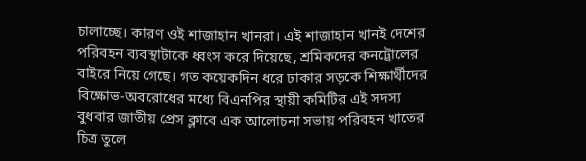চালাচ্ছে। কারণ ওই শাজাহান খানরা। এই শাজাহান খানই দেশের পরিবহন ব্যবস্থাটাকে ধ্বংস করে দিয়েছে, শ্রমিকদের কনট্রোলের বাইরে নিয়ে গেছে। গত কয়েকদিন ধরে ঢাকার সড়কে শিক্ষার্থীদের বিক্ষোভ-অবরোধের মধ্যে বিএনপির স্থায়ী কমিটির এই সদস্য বুধবার জাতীয় প্রেস ক্লাবে এক আলোচনা সভায় পরিবহন খাতের চিত্র তুলে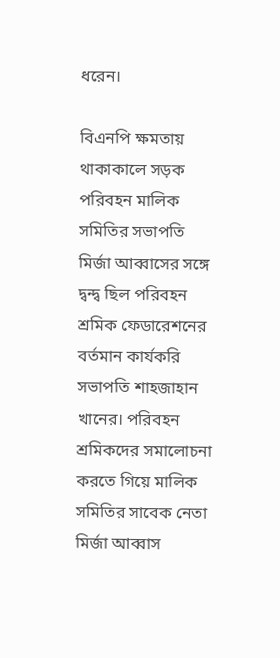ধরেন।

বিএনপি ক্ষমতায় থাকাকালে সড়ক পরিবহন মালিক সমিতির সভাপতি মির্জা আব্বাসের সঙ্গে দ্বন্দ্ব ছিল পরিবহন শ্রমিক ফেডারেশনের বর্তমান কার্যকরি সভাপতি শাহজাহান খানের। পরিবহন শ্রমিকদের সমালোচনা করতে গিয়ে মালিক সমিতির সাবেক নেতা মির্জা আব্বাস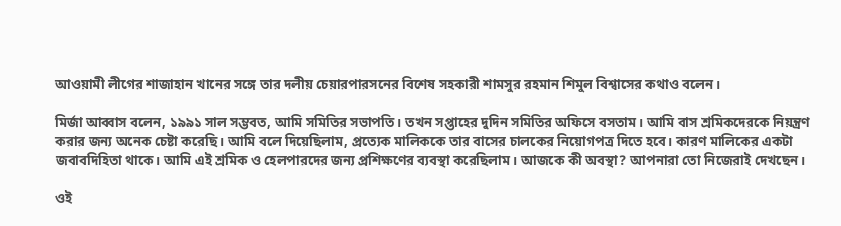আওয়ামী লীগের শাজাহান খানের সঙ্গে তার দলীয় চেয়ারপারসনের বিশেষ সহকারী শামসুর রহমান শিমুল বিশ্বাসের কথাও বলেন।

মির্জা আব্বাস বলেন, ১৯৯১ সাল সম্ভবত, আমি সমিতির সভাপতি। তখন সপ্তাহের দুদিন সমিতির অফিসে বসতাম। আমি বাস শ্রমিকদেরকে নিয়ন্ত্রণ করার জন্য অনেক চেষ্টা করেছি। আমি বলে দিয়েছিলাম, প্রত্যেক মালিককে তার বাসের চালকের নিয়োগপত্র দিতে হবে। কারণ মালিকের একটা জবাবদিহিতা থাকে। আমি এই শ্রমিক ও হেলপারদের জন্য প্রশিক্ষণের ব্যবস্থা করেছিলাম। আজকে কী অবস্থা? আপনারা তো নিজেরাই দেখছেন।

ওই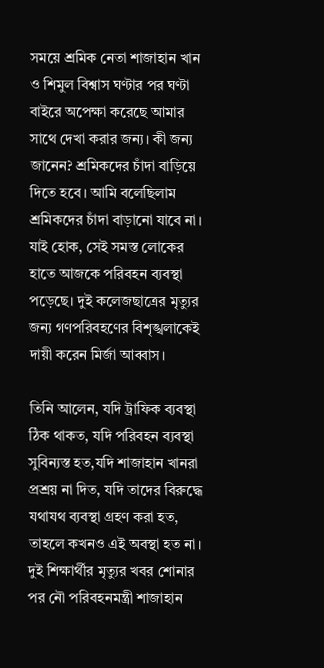সময়ে শ্রমিক নেতা শাজাহান খান ও শিমুল বিশ্বাস ঘণ্টার পর ঘণ্টা বাইরে অপেক্ষা করেছে আমার সাথে দেখা করার জন্য। কী জন্য জানেন? শ্রমিকদের চাঁদা বাড়িয়ে দিতে হবে। আমি বলেছিলাম শ্রমিকদের চাঁদা বাড়ানো যাবে না। যাই হোক, সেই সমস্ত লোকের হাতে আজকে পরিবহন ব্যবস্থা পড়েছে। দুই কলেজছাত্রের মৃত্যুর জন্য গণপরিবহণের বিশৃঙ্খলাকেই দায়ী করেন মির্জা আব্বাস।

তিনি আলেন, যদি ট্রাফিক ব্যবস্থা ঠিক থাকত, যদি পরিবহন ব্যবস্থা সুবিন্যস্ত হত,যদি শাজাহান খানরা প্রশ্রয় না দিত, যদি তাদের বিরুদ্ধে যথাযথ ব্যবস্থা গ্রহণ করা হত, তাহলে কখনও এই অবস্থা হত না। দুই শিক্ষার্থীর মৃত্যুর খবর শোনার পর নৌ পরিবহনমন্ত্রী শাজাহান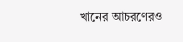খানের আচরণেরও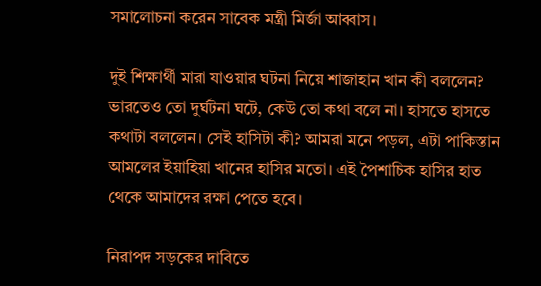সমালোচনা করেন সাবেক মন্ত্রী মির্জা আব্বাস।

দুই শিক্ষার্থী মারা যাওয়ার ঘটনা নিয়ে শাজাহান খান কী বললেন? ভারতেও তো দুর্ঘটনা ঘটে, কেউ তো কথা বলে না। হাসতে হাসতে কথাটা বললেন। সেই হাসিটা কী? আমরা মনে পড়ল, এটা পাকিস্তান আমলের ইয়াহিয়া খানের হাসির মতো। এই পৈশাচিক হাসির হাত থেকে আমাদের রক্ষা পেতে হবে।

নিরাপদ সড়কের দাবিতে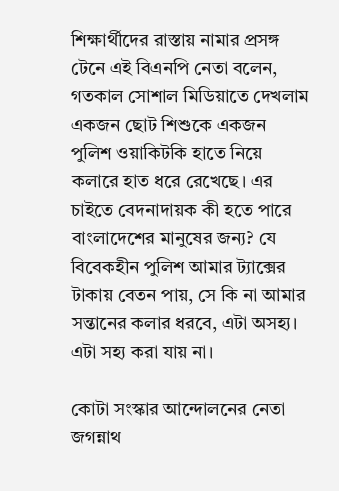শিক্ষার্থীদের রাস্তায় নামার প্রসঙ্গ টেনে এই বিএনপি নেতা বলেন, গতকাল সোশাল মিডিয়াতে দেখলাম একজন ছোট শিশুকে একজন পুলিশ ওয়াকিটকি হাতে নিয়ে কলারে হাত ধরে রেখেছে। এর চাইতে বেদনাদায়ক কী হতে পারে বাংলাদেশের মানুষের জন্য? যে বিবেকহীন পুলিশ আমার ট্যাক্সের টাকায় বেতন পায়, সে কি না আমার সন্তানের কলার ধরবে, এটা অসহ্য। এটা সহ্য করা যায় না।

কোটা সংস্কার আন্দোলনের নেতা জগন্নাথ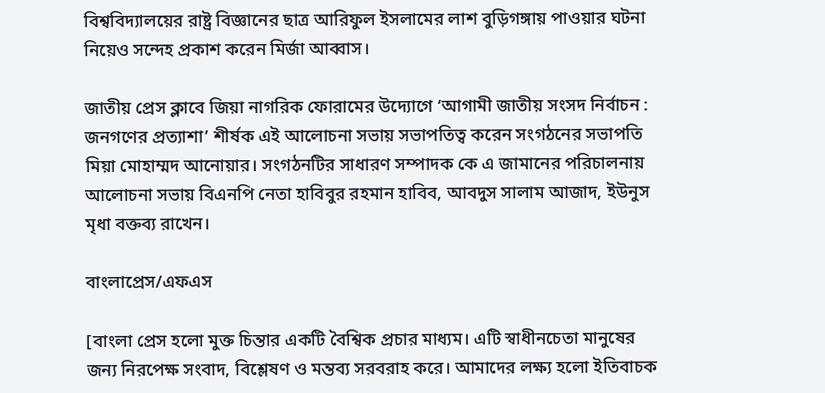বিশ্ববিদ্যালয়ের রাষ্ট্র বিজ্ঞানের ছাত্র আরিফুল ইসলামের লাশ বুড়িগঙ্গায় পাওয়ার ঘটনা নিয়েও সন্দেহ প্রকাশ করেন মির্জা আব্বাস।

জাতীয় প্রেস ক্লাবে জিয়া নাগরিক ফোরামের উদ্যোগে ‘আগামী জাতীয় সংসদ নির্বাচন : জনগণের প্রত্যাশা’ শীর্ষক এই আলোচনা সভায় সভাপতিত্ব করেন সংগঠনের সভাপতি মিয়া মোহাম্মদ আনোয়ার। সংগঠনটির সাধারণ সম্পাদক কে এ জামানের পরিচালনায় আলোচনা সভায় বিএনপি নেতা হাবিবুর রহমান হাবিব, আবদুস সালাম আজাদ, ইউনুস মৃধা বক্তব্য রাখেন।

বাংলাপ্রেস/এফএস

[বাংলা প্রেস হলো মুক্ত চিন্তার একটি বৈশ্বিক প্রচার মাধ্যম। এটি স্বাধীনচেতা মানুষের জন্য নিরপেক্ষ সংবাদ, বিশ্লেষণ ও মন্তব্য সরবরাহ করে। আমাদের লক্ষ্য হলো ইতিবাচক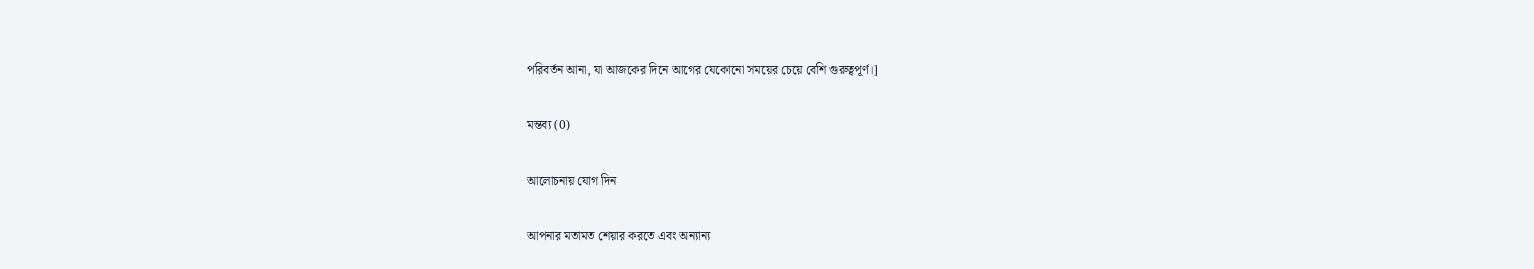পরিবর্তন আনা, যা আজকের দিনে আগের যেকোনো সময়ের চেয়ে বেশি গুরুত্বপূর্ণ।]

মন্তব্য (0)

আলোচনায় যোগ দিন

আপনার মতামত শেয়ার করতে এবং অন্যান্য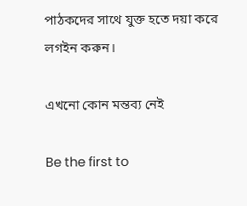পাঠকদের সাথে যুক্ত হতে দয়া করে লগইন করুন।

এখনো কোন মন্তব্য নেই

Be the first to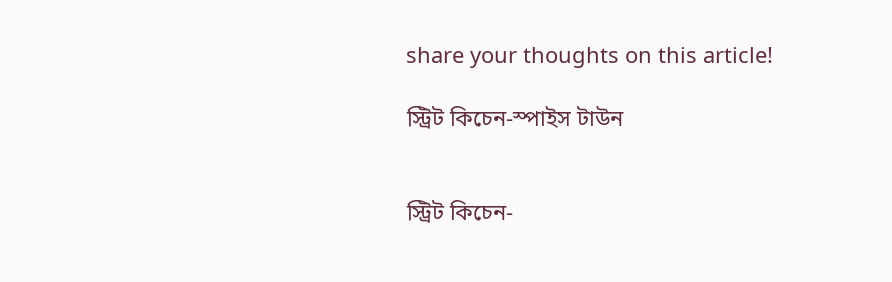share your thoughts on this article!

স্ট্রিট কিচেন-স্পাইস টাউন


স্ট্রিট কিচেন-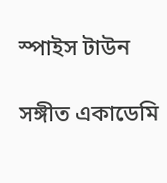স্পাইস টাউন

সঙ্গীত একাডেমি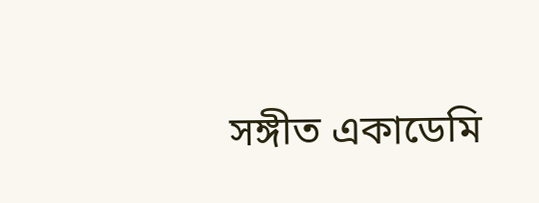সঙ্গীত একাডেমি